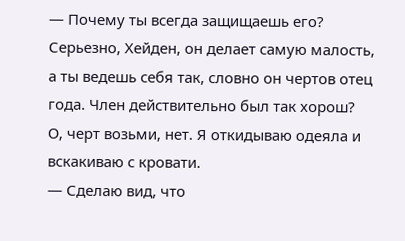— Почему ты всегда защищаешь его? Серьезно, Хейден, он делает самую малость, а ты ведешь себя так, словно он чертов отец года. Член действительно был так хорош?
О, черт возьми, нет. Я откидываю одеяла и вскакиваю с кровати.
— Сделаю вид, что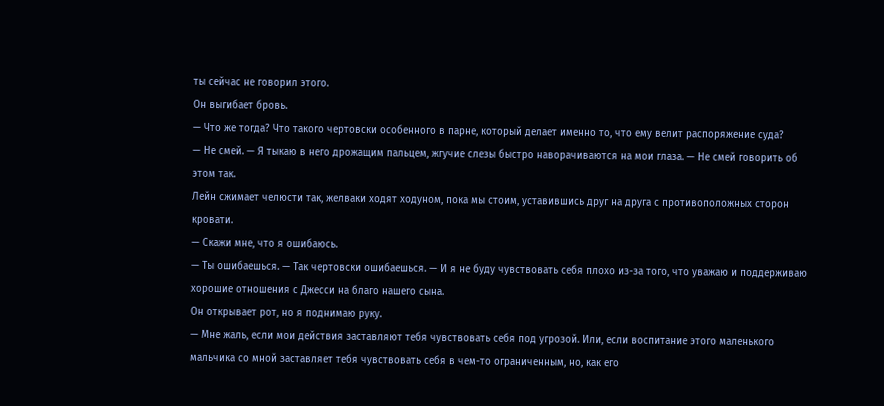ты сейчас не говорил этого.
Он выгибает бровь.
— Что же тогда? Что такого чертовски особенного в парне, который делает именно то, что ему велит распоряжение суда?
— Не смей. — Я тыкаю в него дрожащим пальцем, жгучие слезы быстро наворачиваются на мои глаза. — Не смей говорить об этом так.
Лейн сжимает челюсти так, желваки ходят ходуном, пока мы стоим, уставившись друг на друга с противоположных сторон кровати.
— Скажи мне, что я ошибаюсь.
— Ты ошибаешься. — Так чертовски ошибаешься. — И я не буду чувствовать себя плохо из-за того, что уважаю и поддерживаю хорошие отношения с Джесси на благо нашего сына.
Он открывает рот, но я поднимаю руку.
— Мне жаль, если мои действия заставляют тебя чувствовать себя под угрозой. Или, если воспитание этого маленького мальчика со мной заставляет тебя чувствовать себя в чем-то ограниченным, но, как его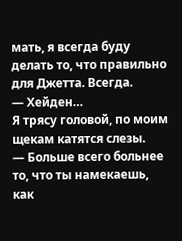мать, я всегда буду делать то, что правильно для Джетта. Всегда.
— Хейден…
Я трясу головой, по моим щекам катятся слезы.
— Больше всего больнее то, что ты намекаешь, как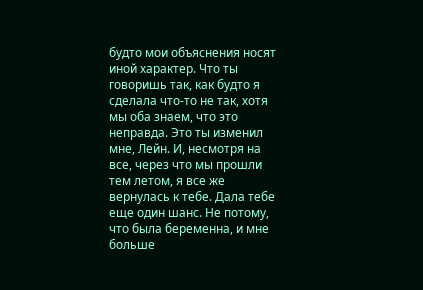будто мои объяснения носят иной характер. Что ты говоришь так, как будто я сделала что-то не так, хотя мы оба знаем, что это неправда. Это ты изменил мне, Лейн. И, несмотря на все, через что мы прошли тем летом, я все же вернулась к тебе. Дала тебе еще один шанс. Не потому, что была беременна, и мне больше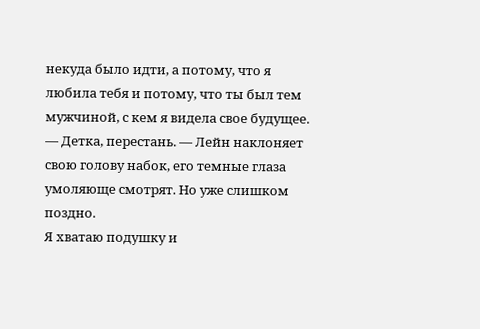некуда было идти, а потому, что я любила тебя и потому, что ты был тем мужчиной, с кем я видела свое будущее.
— Детка, перестань. — Лейн наклоняет свою голову набок, его темные глаза умоляюще смотрят. Но уже слишком поздно.
Я хватаю подушку и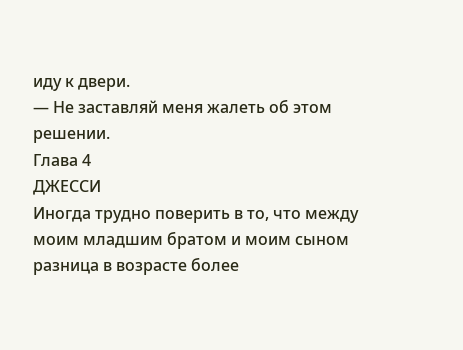иду к двери.
— Не заставляй меня жалеть об этом решении.
Глава 4
ДЖЕССИ
Иногда трудно поверить в то, что между моим младшим братом и моим сыном разница в возрасте более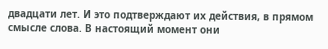двадцати лет. И это подтверждают их действия, в прямом смысле слова. В настоящий момент они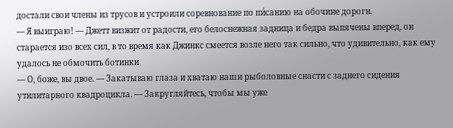достали свои члены из трусов и устроили соревнование по пи́санию на обочине дороги.
— Я выиграю! — Джетт визжит от радости, его белоснежная задница и бедра выпячены вперед, он старается изо всех сил, в то время как Джинкс смеется возле него так сильно, что удивительно, как ему удалось не обмочить ботинки
— О, боже, вы двое. — Закатываю глаза и хватаю наши рыболовные снасти с заднего сидения утилитарного квадроцикла. — Закругляйтесь, чтобы мы уже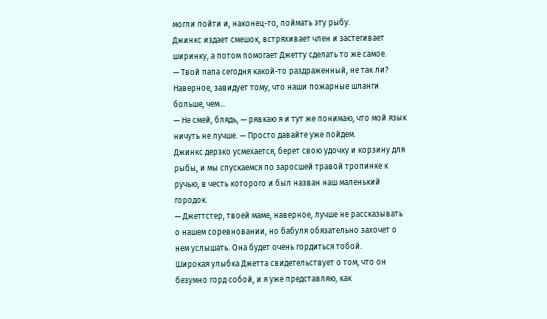могли пойти и, наконец-то, поймать эту рыбу.
Джинкс издает смешок, встряхивает член и застегивает ширинку, а потом помогает Джетту сделать то же самое.
— Твой папа сегодня какой-то раздраженный, не так ли? Наверное, завидует тому, что наши пожарные шланги больше, чем…
— Не смей, блядь, — рявкаю я и тут же понимаю, что мой язык ничуть не лучше. — Просто давайте уже пойдем.
Джинкс дерзко усмехается, берет свою удочку и корзину для рыбы, и мы спускаемся по заросшей травой тропинке к ручью, в честь которого и был назван наш маленький городок.
— Джеттстер, твоей маме, наверное, лучше не рассказывать о нашем соревновании, но бабуля обязательно захочет о нем услышать. Она будет очень гордиться тобой.
Широкая улыбка Джетта свидетельствует о том, что он безумно горд собой, и я уже представляю, как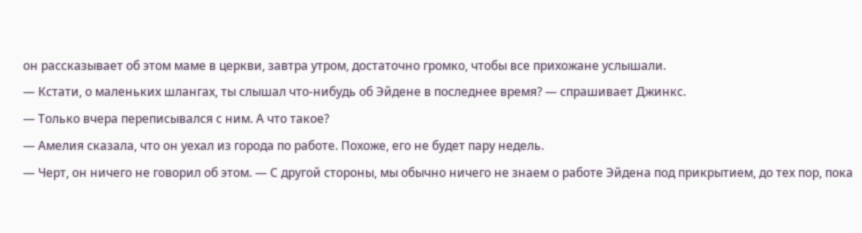он рассказывает об этом маме в церкви, завтра утром, достаточно громко, чтобы все прихожане услышали.
— Кстати, о маленьких шлангах, ты слышал что-нибудь об Эйдене в последнее время? — спрашивает Джинкс.
— Только вчера переписывался с ним. А что такое?
— Амелия сказала, что он уехал из города по работе. Похоже, его не будет пару недель.
— Черт, он ничего не говорил об этом. — С другой стороны, мы обычно ничего не знаем о работе Эйдена под прикрытием, до тех пор, пока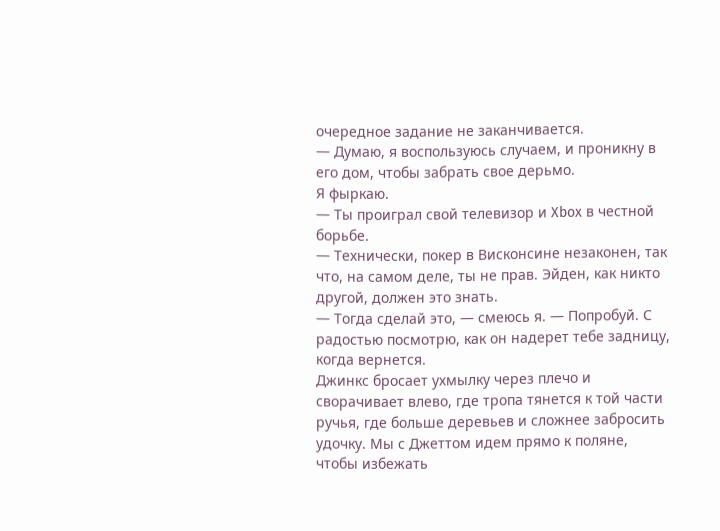очередное задание не заканчивается.
— Думаю, я воспользуюсь случаем, и проникну в его дом, чтобы забрать свое дерьмо.
Я фыркаю.
— Ты проиграл свой телевизор и Xbox в честной борьбе.
— Технически, покер в Висконсине незаконен, так что, на самом деле, ты не прав. Эйден, как никто другой, должен это знать.
— Тогда сделай это, — смеюсь я. — Попробуй. С радостью посмотрю, как он надерет тебе задницу, когда вернется.
Джинкс бросает ухмылку через плечо и сворачивает влево, где тропа тянется к той части ручья, где больше деревьев и сложнее забросить удочку. Мы с Джеттом идем прямо к поляне, чтобы избежать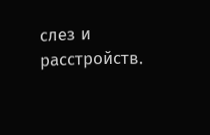слез и расстройств.